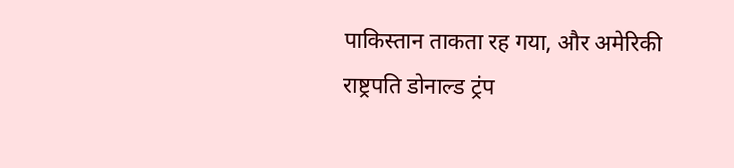पाकिस्तान ताकता रह गया, और अमेरिकी राष्ट्रपति डोनाल्ड ट्रंप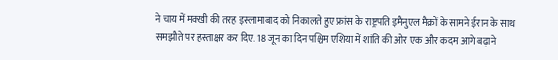ने चाय में मक्खी की तरह इस्लामाबाद को निकालते हुए फ्रांस के राष्ट्रपति इमैनुएल मैक्रों के सामने ईरान के साथ समझौते पर हस्ताक्षर कर दिए. 18 जून का दिन पश्चिम एशिया में शांति की ओर एक और कदम आगे बढ़ाने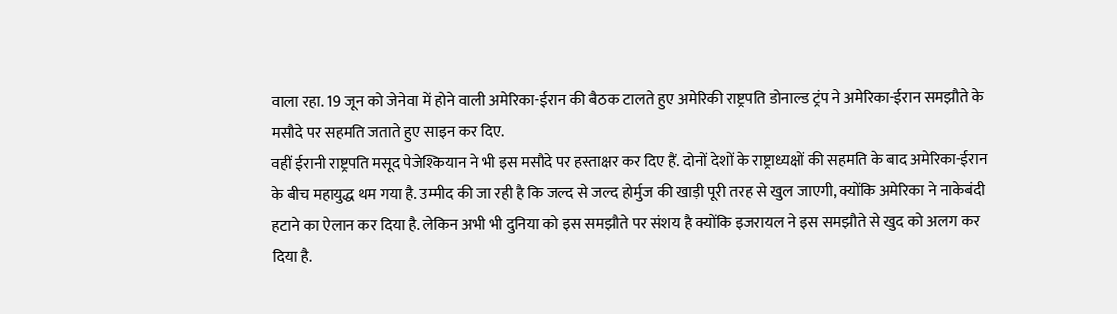वाला रहा. 19 जून को जेनेवा में होने वाली अमेरिका-ईरान की बैठक टालते हुए अमेरिकी राष्ट्रपति डोनाल्ड ट्रंप ने अमेरिका-ईरान समझौते के मसौदे पर सहमति जताते हुए साइन कर दिए.
वहीं ईरानी राष्ट्रपति मसूद पेजेश्कियान ने भी इस मसौदे पर हस्ताक्षर कर दिए हैं. दोनों देशों के राष्ट्राध्यक्षों की सहमति के बाद अमेरिका-ईरान के बीच महायुद्ध थम गया है. उम्मीद की जा रही है कि जल्द से जल्द होर्मुज की खाड़ी पूरी तरह से खुल जाएगी, क्योंकि अमेरिका ने नाकेबंदी हटाने का ऐलान कर दिया है. लेकिन अभी भी दुनिया को इस समझौते पर संशय है क्योंकि इजरायल ने इस समझौते से खुद को अलग कर दिया है.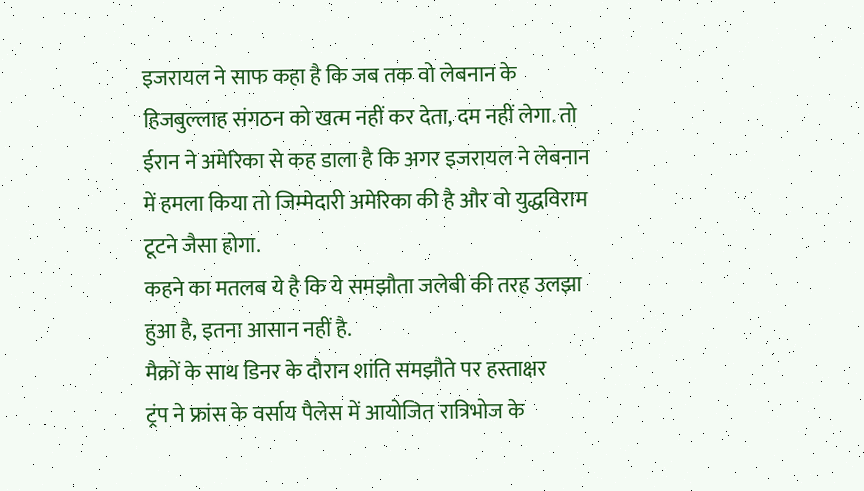इजरायल ने साफ कहा है कि जब तक वो लेबनान के हिजबुल्लाह संगठन को खत्म नहीं कर देता, दम नहीं लेगा. तो ईरान ने अमेरिका से कह डाला है कि अगर इजरायल ने लेबनान में हमला किया तो जिम्मेदारी अमेरिका की है और वो युद्धविराम टूटने जैसा होगा.
कहने का मतलब ये है कि ये समझौता जलेबी की तरह उलझा हुआ है, इतना आसान नहीं है.
मैक्रों के साथ डिनर के दौरान शांति समझौते पर हस्ताक्षर
ट्रंप ने फ्रांस के वर्साय पैलेस में आयोजित रात्रिभोज के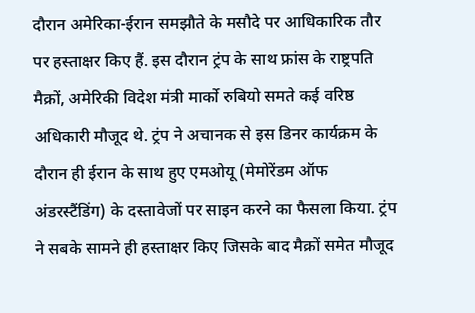दौरान अमेरिका-ईरान समझौते के मसौदे पर आधिकारिक तौर पर हस्ताक्षर किए हैं. इस दौरान ट्रंप के साथ फ्रांस के राष्ट्रपति मैक्रों, अमेरिकी विदेश मंत्री मार्को रुबियो समते कई वरिष्ठ अधिकारी मौजूद थे. ट्रंप ने अचानक से इस डिनर कार्यक्रम के दौरान ही ईरान के साथ हुए एमओयू (मेमोरेंडम ऑफ अंडरस्टैंडिंग) के दस्तावेजों पर साइन करने का फैसला किया. ट्रंप ने सबके सामने ही हस्ताक्षर किए जिसके बाद मैक्रों समेत मौजूद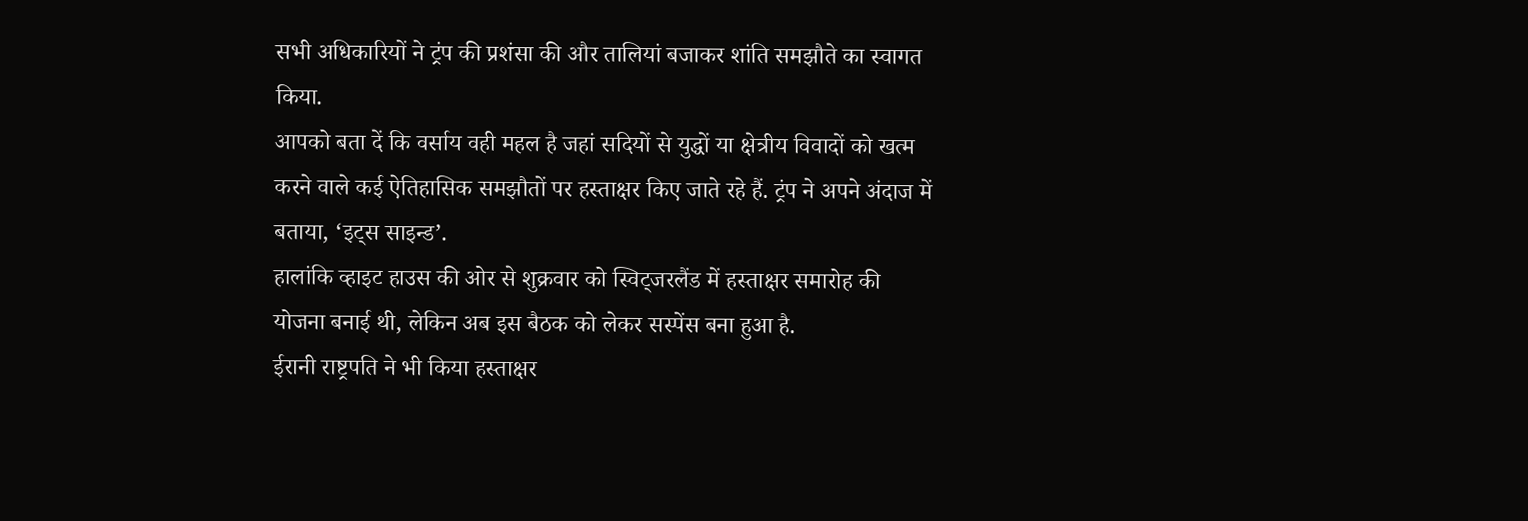सभी अधिकारियों ने ट्रंप की प्रशंसा की और तालियां बजाकर शांति समझौते का स्वागत किया.
आपको बता दें कि वर्साय वही महल है जहां सदियों से युद्धों या क्षेत्रीय विवादों को खत्म करने वाले कई ऐतिहासिक समझौतों पर हस्ताक्षर किए जाते रहे हैं. ट्रंप ने अपने अंदाज में बताया, ‘इट्स साइन्ड’.
हालांकि व्हाइट हाउस की ओर से शुक्रवार को स्विट्जरलैंड में हस्ताक्षर समारोह की योजना बनाई थी, लेकिन अब इस बैठक को लेकर सस्पेंस बना हुआ है.
ईरानी राष्ट्रपति ने भी किया हस्ताक्षर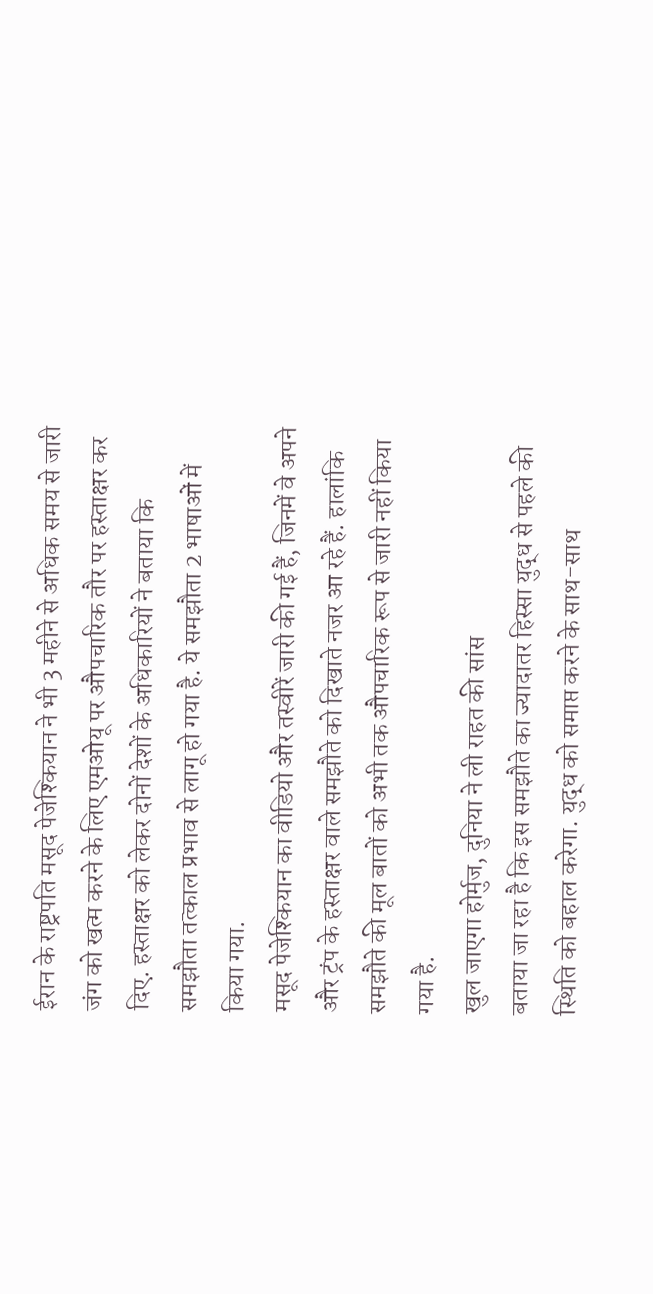ईरान के राष्ट्रपति मसूद पेजेश्कियान ने भी 3 महीने से अधिक समय से जारी जंग को खत्म करने के लिए एमओयू पर औपचारिक तौर पर हस्ताक्षर कर दिए. हस्ताक्षर को लेकर दोनों देशों के अधिकारियों ने बताया कि समझौता तत्काल प्रभाव से लागू हो गया है. ये समझौता 2 भाषाओं में किया गया.
मसूद पेजेश्कियान का वीडियो और तस्वीरें जारी की गई हैं, जिनमें वे अपने और ट्रंप के हस्ताक्षर वाले समझौते को दिखाते नजर आ रहे हैं. हालांकि समझौते की मूल बातों को अभी तक औपचारिक रूप से जारी नहीं किया गया है.
खुल जाएगा होर्मुज, दुनिया ने ली राहत की सांस
बताया जा रहा है कि इस समझौते का ज्यादातर हिस्सा युद्ध से पहले की स्थिति को बहाल करेगा. युद्ध को समाप्त करने के साथ-साथ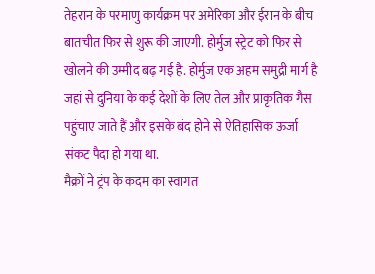तेहरान के परमाणु कार्यक्रम पर अमेरिका और ईरान के बीच बातचीत फिर से शुरू की जाएगी. होर्मुज स्ट्रेट को फिर से खोलने की उम्मीद बढ़ गई है. होर्मुज एक अहम समुद्री मार्ग है जहां से दुनिया के कई देशों के लिए तेल और प्राकृतिक गैस पहुंचाए जाते हैं और इसके बंद होने से ऐतिहासिक ऊर्जा संकट पैदा हो गया था.
मैक्रों ने ट्रंप के कदम का स्वागत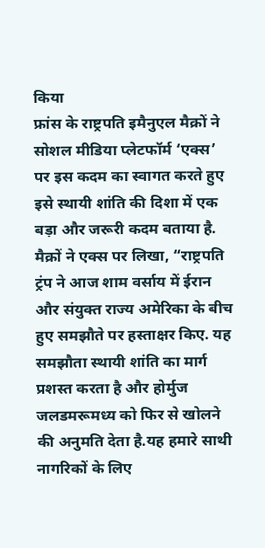किया
फ्रांस के राष्ट्रपति इमैनुएल मैक्रों ने सोशल मीडिया प्लेटफॉर्म ‘एक्स’ पर इस कदम का स्वागत करते हुए इसे स्थायी शांति की दिशा में एक बड़ा और जरूरी कदम बताया है. मैक्रों ने एक्स पर लिखा, “राष्ट्रपति ट्रंप ने आज शाम वर्साय में ईरान और संयुक्त राज्य अमेरिका के बीच हुए समझौते पर हस्ताक्षर किए. यह समझौता स्थायी शांति का मार्ग प्रशस्त करता है और होर्मुज जलडमरूमध्य को फिर से खोलने की अनुमति देता है.यह हमारे साथी नागरिकों के लिए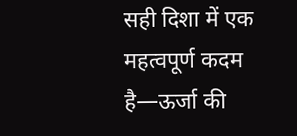सही दिशा में एक महत्वपूर्ण कदम है—ऊर्जा की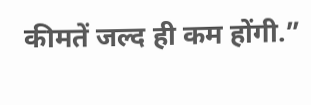कीमतें जल्द ही कम होंगी.”